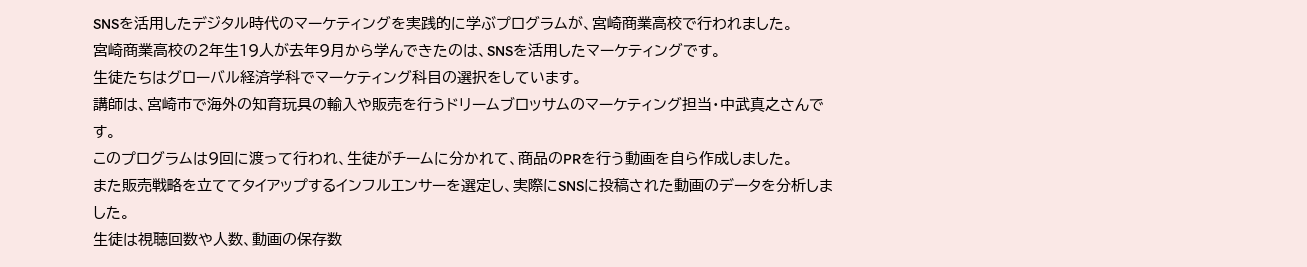SNSを活用したデジタル時代のマーケティングを実践的に学ぶプログラムが、宮崎商業高校で行われました。
宮崎商業高校の2年生19人が去年9月から学んできたのは、SNSを活用したマーケティングです。
生徒たちはグローバル経済学科でマーケティング科目の選択をしています。
講師は、宮崎市で海外の知育玩具の輸入や販売を行うドリームブロッサムのマーケティング担当・中武真之さんです。
このプログラムは9回に渡って行われ、生徒がチームに分かれて、商品のPRを行う動画を自ら作成しました。
また販売戦略を立ててタイアップするインフルエンサーを選定し、実際にSNSに投稿された動画のデータを分析しました。
生徒は視聴回数や人数、動画の保存数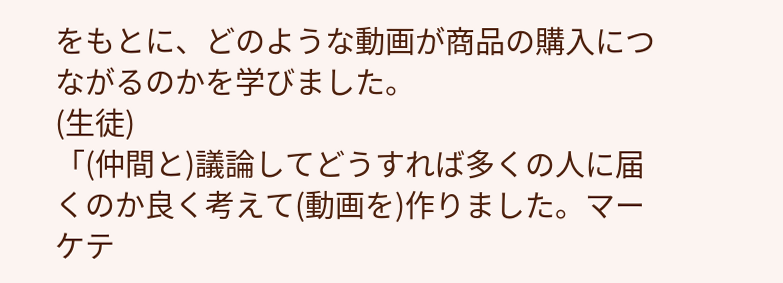をもとに、どのような動画が商品の購入につながるのかを学びました。
(生徒)
「(仲間と)議論してどうすれば多くの人に届くのか良く考えて(動画を)作りました。マーケテ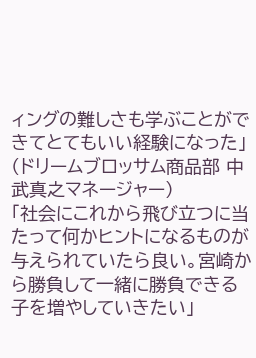ィングの難しさも学ぶことができてとてもいい経験になった」
(ドリームブロッサム商品部 中武真之マネージャー)
「社会にこれから飛び立つに当たって何かヒントになるものが与えられていたら良い。宮崎から勝負して一緒に勝負できる子を増やしていきたい」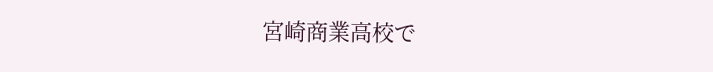宮崎商業高校で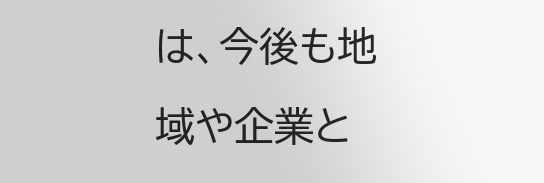は、今後も地域や企業と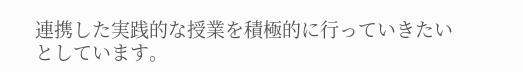連携した実践的な授業を積極的に行っていきたいとしています。